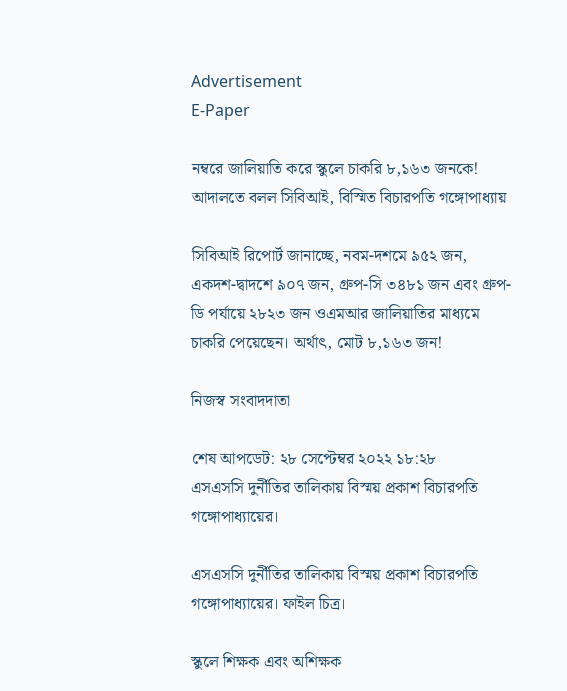Advertisement
E-Paper

নম্বরে জালিয়াতি করে স্কুলে চাকরি ৮,১৬৩ জনকে! আদালতে বলল সিবিআই, বিস্মিত বিচারপতি গঙ্গোপাধ্যায়

সিবিআই রিপোর্ট জানাচ্ছে, নবম-দশমে ৯৫২ জন, একদশ-দ্বাদশে ৯০৭ জন, গ্রুপ-সি ৩৪৮১ জন এবং গ্রুপ-ডি পর্যায়ে ২৮২৩ জন ওএমআর জালিয়াতির মাধ্যমে চাকরি পেয়েছেন। অর্থাৎ, মোট ৮,১৬৩ জন!

নিজস্ব সংবাদদাতা

শেষ আপডেট: ২৮ সেপ্টেম্বর ২০২২ ১৮:২৮
এসএসসি দুর্নীতির তালিকায় বিস্ময় প্রকাশ বিচারপতি গঙ্গোপাধ্যায়ের।

এসএসসি দুর্নীতির তালিকায় বিস্ময় প্রকাশ বিচারপতি গঙ্গোপাধ্যায়ের। ফাইল চিত্র।

স্কুলে শিক্ষক এবং অশিক্ষক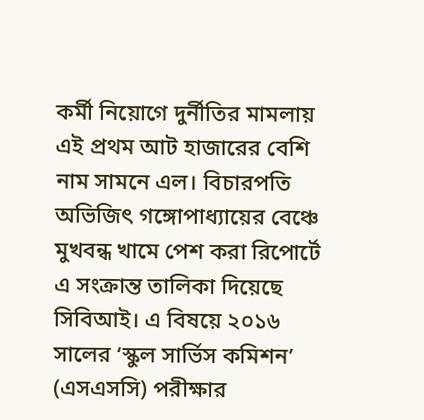কর্মী নিয়োগে দুর্নীতির মামলায় এই প্রথম আট হাজারের বেশি নাম সামনে এল। বিচারপতি অভিজিৎ গঙ্গোপাধ্যায়ের বেঞ্চে মুখবন্ধ খামে পেশ করা রিপোর্টে এ সংক্রান্ত তালিকা দিয়েছে সিবিআই। এ বিষয়ে ২০১৬ সালের ‘স্কুল সার্ভিস কমিশন’ (এসএসসি) পরীক্ষার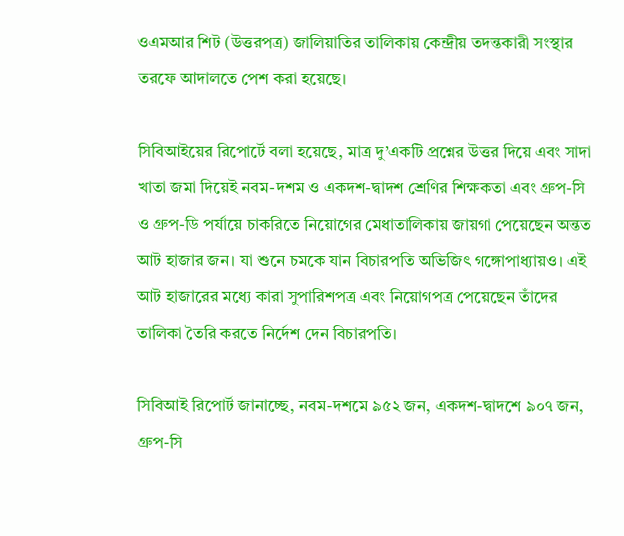ওএমআর শিট (উত্তরপত্র) জালিয়াতির তালিকায় কেন্দ্রীয় তদন্তকারী সংস্থার তরফে আদালতে পেশ করা হয়েছে।

সিবিআইয়ের রিপোর্টে বলা হয়েছে, মাত্র দু’একটি প্রশ্নের উত্তর দিয়ে এবং সাদা খাতা জমা দিয়েই নবম-দশম ও একদশ-দ্বাদশ শ্রেণির শিক্ষকতা এবং গ্রুপ-সি ও গ্রুপ-ডি পর্যায়ে চাকরিতে নিয়োগের মেধাতালিকায় জায়গা পেয়েছেন অন্তত আট হাজার জন। যা শুনে চমকে যান বিচারপতি অভিজিৎ গঙ্গোপাধ্যায়ও। এই আট হাজারের মধ্যে কারা সুপারিশপত্র এবং নিয়োগপত্র পেয়েছেন তাঁদের তালিকা তৈরি করতে নির্দেশ দেন বিচারপতি।

সিবিআই রিপোর্ট জানাচ্ছে, নবম-দশমে ৯৫২ জন, একদশ-দ্বাদশে ৯০৭ জন, গ্রুপ-সি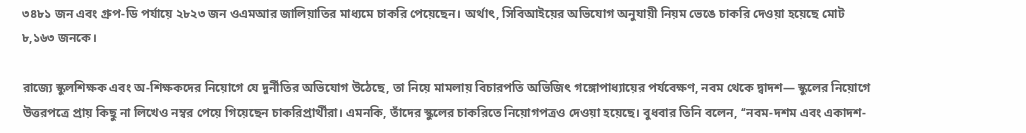৩৪৮১ জন এবং গ্রুপ-ডি পর্যায়ে ২৮২৩ জন ওএমআর জালিয়াতির মাধ্যমে চাকরি পেয়েছেন। অর্থাৎ, সিবিআইয়ের অভিযোগ অনুযায়ী নিয়ম ভেঙে চাকরি দেওয়া হয়েছে মোট ৮,১৬৩ জনকে।

রাজ্যে স্কুলশিক্ষক এবং অ-শিক্ষকদের নিয়োগে যে দুর্নীতির অভিযোগ উঠেছে, তা নিয়ে মামলায় বিচারপতি অভিজিৎ গঙ্গোপাধ্যায়ের পর্যবেক্ষণ, নবম থেকে দ্বাদশ— স্কুলের নিয়োগে উত্তরপত্রে প্রায় কিছু না লিখেও নম্বর পেয়ে গিয়েছেন চাকরিপ্রার্থীরা। এমনকি, তাঁদের স্কুলের চাকরিতে নিয়োগপত্রও দেওয়া হয়েছে। বুধবার তিনি বলেন, ‘‘নবম-দশম এবং একাদশ-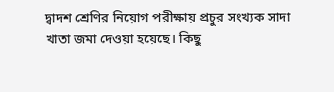দ্বাদশ শ্রেণির নিয়োগ পরীক্ষায় প্রচুর সংখ্যক সাদা খাতা জমা দেওয়া হয়েছে। কিছু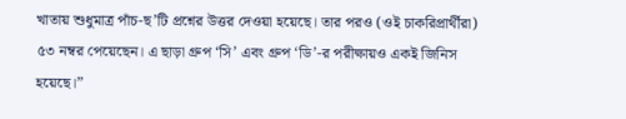খাতায় শুধুমাত্র পাঁচ-ছ’টি প্রশ্নের উত্তর দেওয়া হয়েছে। তার পরও (ওই চাকরিপ্রার্থীরা) ৫৩ নম্বর পেয়েছেন। এ ছাড়া গ্রুপ ‘সি’ এবং গ্রুপ ‘ডি’-র পরীক্ষায়ও একই জিনিস হয়েছে।’’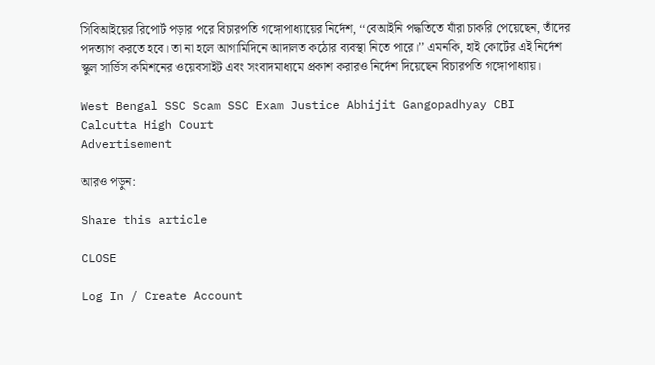সিবিআইয়ের রিপোর্ট পড়ার পরে বিচারপতি গঙ্গোপাধ্যায়ের নির্দেশ, ‘‘বেআইনি পদ্ধতিতে যাঁরা চাকরি পেয়েছেন, তাঁদের পদত্যাগ করতে হবে। তা না হলে আগামিদিনে আদালত কঠোর ব্যবস্থা নিতে পারে।’’ এমনকি, হাই কোর্টের এই নির্দেশ স্কুল সার্ভিস কমিশনের ওয়েবসাইট এবং সংবাদমাধ্যমে প্রকাশ করারও নির্দেশ দিয়েছেন বিচারপতি গঙ্গোপাধ্যায়।

West Bengal SSC Scam SSC Exam Justice Abhijit Gangopadhyay CBI Calcutta High Court
Advertisement

আরও পড়ুন:

Share this article

CLOSE

Log In / Create Account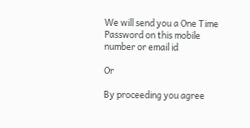We will send you a One Time Password on this mobile number or email id

Or

By proceeding you agree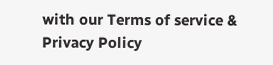with our Terms of service & Privacy Policy